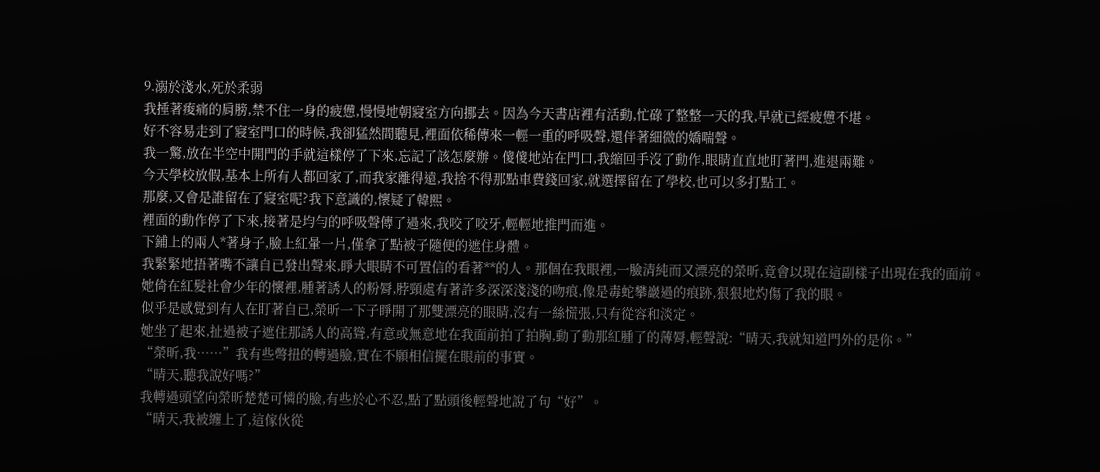9.溺於淺水,死於柔弱
我捶著痠痛的肩膀,禁不住一身的疲憊,慢慢地朝寢室方向挪去。因為今天書店裡有活動,忙碌了整整一天的我,早就已經疲憊不堪。
好不容易走到了寢室門口的時候,我卻猛然間聽見,裡面依稀傳來一輕一重的呼吸聲,還伴著細微的嬌喘聲。
我一驚,放在半空中開門的手就這樣停了下來,忘記了該怎麼辦。傻傻地站在門口,我縮回手沒了動作,眼睛直直地盯著門,進退兩難。
今天學校放假,基本上所有人都回家了,而我家離得遠,我捨不得那點車費錢回家,就選擇留在了學校,也可以多打點工。
那麼,又會是誰留在了寢室呢?我下意識的,懷疑了韓熙。
裡面的動作停了下來,接著是均勻的呼吸聲傳了過來,我咬了咬牙,輕輕地推門而進。
下鋪上的兩人*著身子,臉上紅暈一片,僅拿了點被子隨便的遮住身體。
我緊緊地捂著嘴不讓自已發出聲來,睜大眼睛不可置信的看著**的人。那個在我眼裡,一臉清純而又漂亮的榮昕,竟會以現在這副樣子出現在我的面前。
她倚在紅髮社會少年的懷裡,腫著誘人的粉脣,脖頸處有著許多深深淺淺的吻痕,像是毒蛇攀巖過的痕跡,狠狠地灼傷了我的眼。
似乎是感覺到有人在盯著自已,榮昕一下子睜開了那雙漂亮的眼睛,沒有一絲慌張,只有從容和淡定。
她坐了起來,扯過被子遮住那誘人的高聳,有意或無意地在我面前拍了拍胸,動了動那紅腫了的薄脣,輕聲說:“晴天,我就知道門外的是你。”
“榮昕,我……”我有些彆扭的轉過臉,實在不願相信擺在眼前的事實。
“晴天,聽我說好嗎?”
我轉過頭望向榮昕楚楚可憐的臉,有些於心不忍,點了點頭後輕聲地說了句“好”。
“晴天,我被纏上了,這傢伙從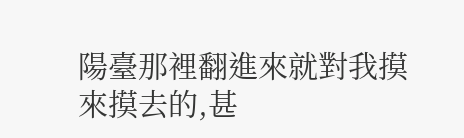陽臺那裡翻進來就對我摸來摸去的,甚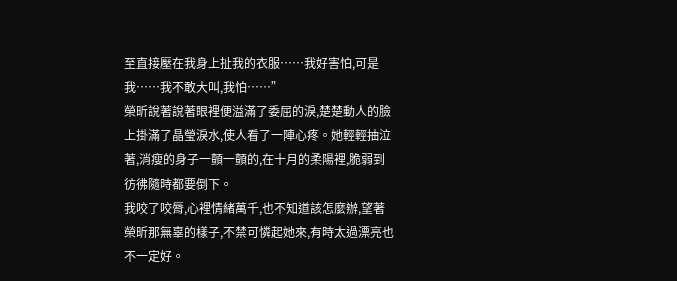至直接壓在我身上扯我的衣服……我好害怕,可是我……我不敢大叫,我怕……”
榮昕說著說著眼裡便溢滿了委屈的淚,楚楚動人的臉上掛滿了晶瑩淚水,使人看了一陣心疼。她輕輕抽泣著,消瘦的身子一顫一顫的,在十月的柔陽裡,脆弱到彷彿隨時都要倒下。
我咬了咬脣,心裡情緒萬千,也不知道該怎麼辦,望著榮昕那無辜的樣子,不禁可憐起她來,有時太過漂亮也不一定好。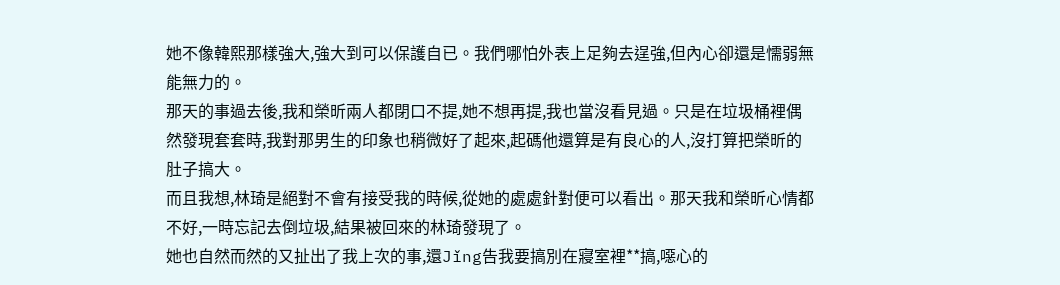她不像韓熙那樣強大,強大到可以保護自已。我們哪怕外表上足夠去逞強,但內心卻還是懦弱無能無力的。
那天的事過去後,我和榮昕兩人都閉口不提,她不想再提,我也當沒看見過。只是在垃圾桶裡偶然發現套套時,我對那男生的印象也稍微好了起來,起碼他還算是有良心的人,沒打算把榮昕的肚子搞大。
而且我想,林琦是絕對不會有接受我的時候,從她的處處針對便可以看出。那天我和榮昕心情都不好,一時忘記去倒垃圾,結果被回來的林琦發現了。
她也自然而然的又扯出了我上次的事,還Jǐng告我要搞別在寢室裡**搞,噁心的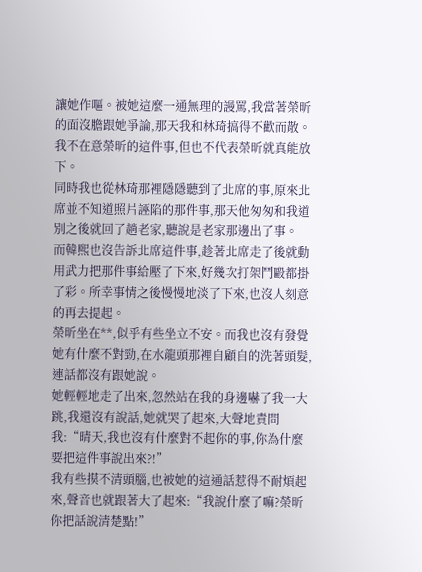讓她作嘔。被她這麼一通無理的謾罵,我當著榮昕的面沒膽跟她爭論,那天我和林琦搞得不歡而散。
我不在意榮昕的這件事,但也不代表榮昕就真能放下。
同時我也從林琦那裡隱隱聽到了北席的事,原來北席並不知道照片誣陷的那件事,那天他匆匆和我道別之後就回了趟老家,聽說是老家那邊出了事。
而韓熙也沒告訴北席這件事,趁著北席走了後就動用武力把那件事給壓了下來,好幾次打架鬥毆都掛了彩。所幸事情之後慢慢地淡了下來,也沒人刻意的再去提起。
榮昕坐在**,似乎有些坐立不安。而我也沒有發覺她有什麼不對勁,在水龍頭那裡自顧自的洗著頭髮,連話都沒有跟她說。
她輕輕地走了出來,忽然站在我的身邊嚇了我一大跳,我還沒有說話,她就哭了起來,大聲地責問我:“晴天,我也沒有什麼對不起你的事,你為什麼要把這件事說出來?!”
我有些摸不清頭腦,也被她的這通話惹得不耐煩起來,聲音也就跟著大了起來:“我說什麼了嘛?榮昕你把話說清楚點!”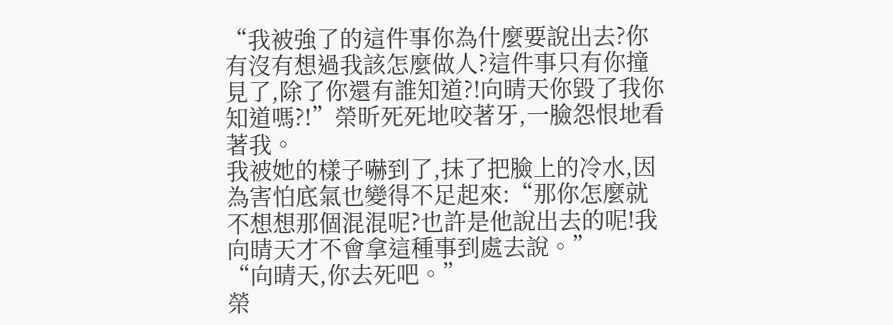“我被強了的這件事你為什麼要說出去?你有沒有想過我該怎麼做人?這件事只有你撞見了,除了你還有誰知道?!向晴天你毀了我你知道嗎?!”榮昕死死地咬著牙,一臉怨恨地看著我。
我被她的樣子嚇到了,抹了把臉上的冷水,因為害怕底氣也變得不足起來:“那你怎麼就不想想那個混混呢?也許是他說出去的呢!我向晴天才不會拿這種事到處去說。”
“向晴天,你去死吧。”
榮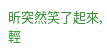昕突然笑了起來,輕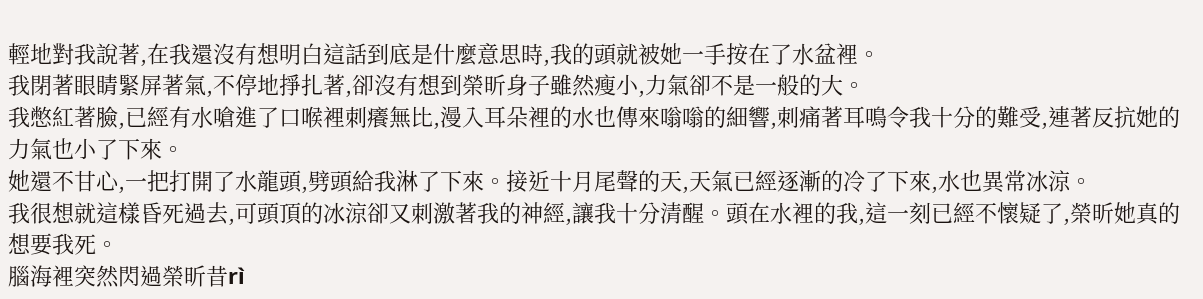輕地對我說著,在我還沒有想明白這話到底是什麼意思時,我的頭就被她一手按在了水盆裡。
我閉著眼睛緊屏著氣,不停地掙扎著,卻沒有想到榮昕身子雖然瘦小,力氣卻不是一般的大。
我憋紅著臉,已經有水嗆進了口喉裡刺癢無比,漫入耳朵裡的水也傳來嗡嗡的細響,刺痛著耳鳴令我十分的難受,連著反抗她的力氣也小了下來。
她還不甘心,一把打開了水龍頭,劈頭給我淋了下來。接近十月尾聲的天,天氣已經逐漸的冷了下來,水也異常冰涼。
我很想就這樣昏死過去,可頭頂的冰涼卻又刺激著我的神經,讓我十分清醒。頭在水裡的我,這一刻已經不懷疑了,榮昕她真的想要我死。
腦海裡突然閃過榮昕昔rì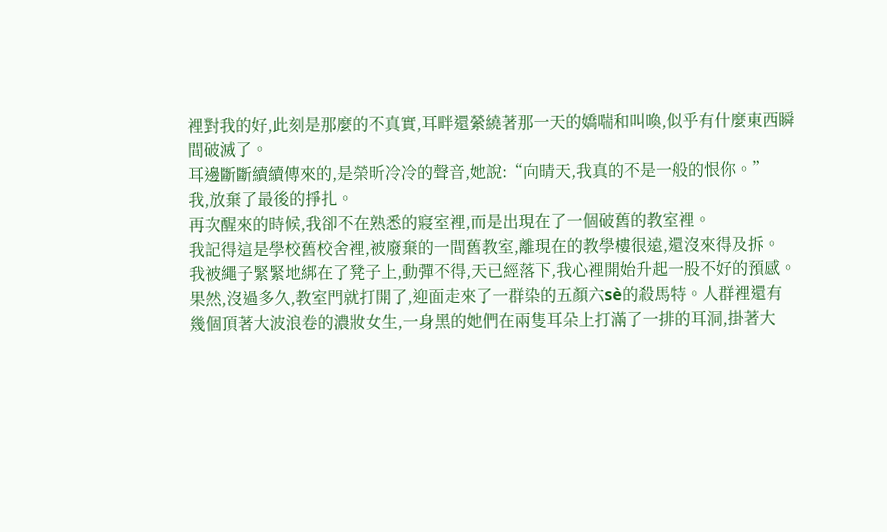裡對我的好,此刻是那麼的不真實,耳畔還縈繞著那一天的嬌喘和叫喚,似乎有什麼東西瞬間破滅了。
耳邊斷斷續續傳來的,是榮昕冷冷的聲音,她說:“向晴天,我真的不是一般的恨你。”
我,放棄了最後的掙扎。
再次醒來的時候,我卻不在熟悉的寢室裡,而是出現在了一個破舊的教室裡。
我記得這是學校舊校舍裡,被廢棄的一間舊教室,離現在的教學樓很遠,還沒來得及拆。
我被繩子緊緊地綁在了凳子上,動彈不得,天已經落下,我心裡開始升起一股不好的預感。
果然,沒過多久,教室門就打開了,迎面走來了一群染的五顏六sè的殺馬特。人群裡還有幾個頂著大波浪卷的濃妝女生,一身黑的她們在兩隻耳朵上打滿了一排的耳洞,掛著大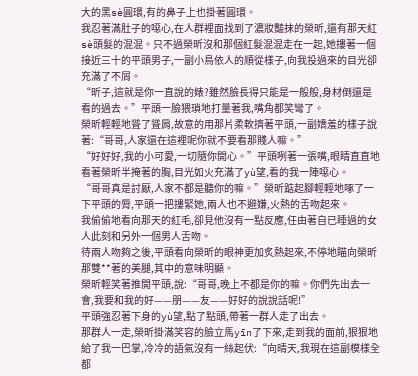大的黑sè圓環,有的鼻子上也掛著圓環。
我忍著滿肚子的噁心,在人群裡面找到了濃妝豔抹的榮昕,還有那天紅sè頭髮的混混。只不過榮昕沒和那個紅髮混混走在一起,她摟著一個接近三十的平頭男子,一副小鳥依人的順從樣子,向我投過來的目光卻充滿了不屑。
“昕子,這就是你一直說的婊?雖然臉長得只能是一般般,身材倒還是看的過去。”平頭一臉猥瑣地打量著我,嘴角都笑彎了。
榮昕輕輕地聳了聳肩,故意的用那片柔軟擠著平頭,一副嬌羞的樣子說著:“哥哥,人家還在這裡呢你就不要看那賤人嘛。”
“好好好,我的小可愛,一切隨你開心。”平頭咧著一張嘴,眼睛直直地看著榮昕半掩著的胸,目光如火充滿了yù望,看的我一陣噁心。
“哥哥真是討厭,人家不都是聽你的嘛。”榮昕踮起腳輕輕地啄了一下平頭的脣,平頭一把摟緊她,兩人也不避嫌,火熱的舌吻起來。
我偷偷地看向那天的紅毛,卻見他沒有一點反應,任由著自已睡過的女人此刻和另外一個男人舌吻。
待兩人吻夠之後,平頭看向榮昕的眼神更加炙熱起來,不停地瞄向榮昕那雙**著的美腿,其中的意味明顯。
榮昕輕笑著推開平頭,說:“哥哥,晚上不都是你的嘛。你們先出去一會,我要和我的好——朋——友——好好的說說話呢!”
平頭強忍著下身的yù望,點了點頭,帶著一群人走了出去。
那群人一走,榮昕掛滿笑容的臉立馬yīn了下來,走到我的面前,狠狠地給了我一巴掌,冷冷的語氣沒有一絲起伏:“向晴天,我現在這副模樣全都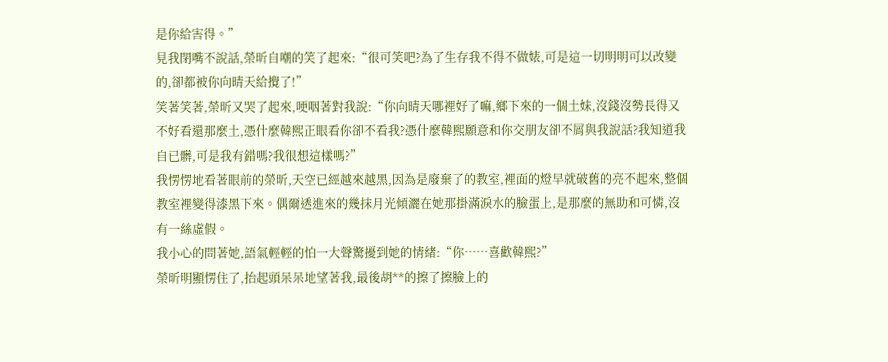是你給害得。”
見我閉嘴不說話,榮昕自嘲的笑了起來:“很可笑吧?為了生存我不得不做婊,可是這一切明明可以改變的,卻都被你向晴天給攪了!”
笑著笑著,榮昕又哭了起來,哽咽著對我說:“你向晴天哪裡好了嘛,鄉下來的一個土妹,沒錢沒勢長得又不好看還那麼土,憑什麼韓熙正眼看你卻不看我?憑什麼韓熙願意和你交朋友卻不屑與我說話?我知道我自已髒,可是我有錯嗎?我很想這樣嗎?”
我愣愣地看著眼前的榮昕,天空已經越來越黑,因為是廢棄了的教室,裡面的燈早就破舊的亮不起來,整個教室裡變得漆黑下來。偶爾透進來的幾抹月光傾灑在她那掛滿淚水的臉蛋上,是那麼的無助和可憐,沒有一絲虛假。
我小心的問著她,語氣輕輕的怕一大聲驚擾到她的情緒:“你……喜歡韓熙?”
榮昕明顯愣住了,抬起頭呆呆地望著我,最後胡**的擦了擦臉上的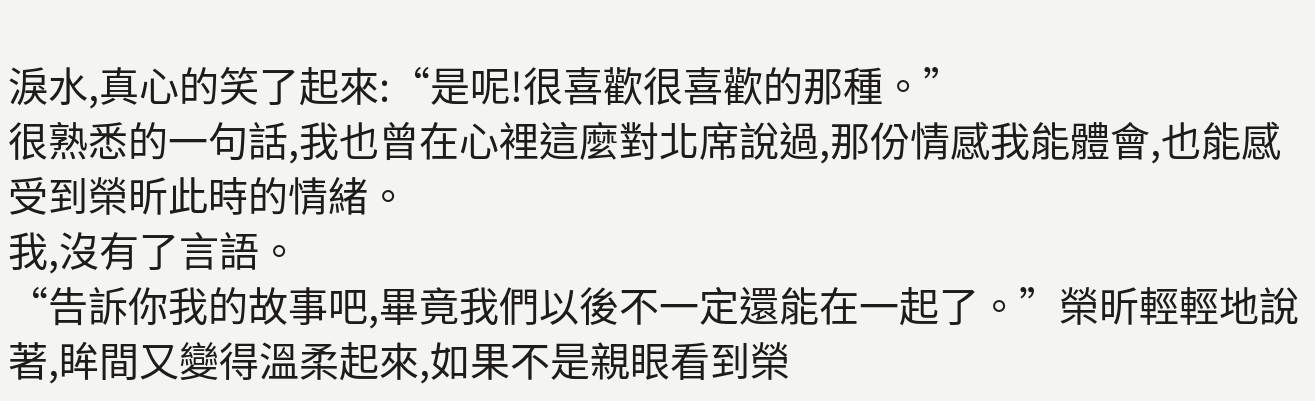淚水,真心的笑了起來:“是呢!很喜歡很喜歡的那種。”
很熟悉的一句話,我也曾在心裡這麼對北席說過,那份情感我能體會,也能感受到榮昕此時的情緒。
我,沒有了言語。
“告訴你我的故事吧,畢竟我們以後不一定還能在一起了。”榮昕輕輕地說著,眸間又變得溫柔起來,如果不是親眼看到榮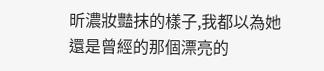昕濃妝豔抹的樣子,我都以為她還是曾經的那個漂亮的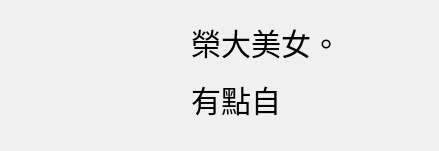榮大美女。
有點自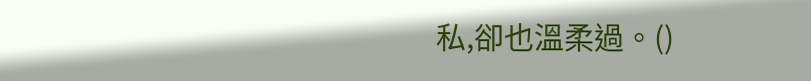私,卻也溫柔過。()